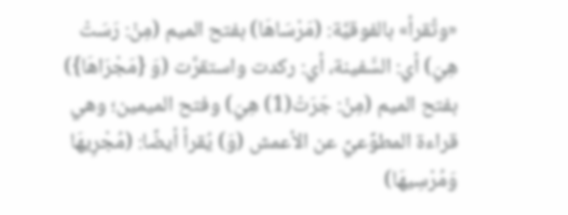«وتُقرأ» بالفوقيَّة: (مَرْسَاهَا) بفتح الميم (مِنْ: رَسَتْ هِيَ) أي: السَّفينة، أي: ركدت واستقرَّت (وَ {مَجْرَاهَا}) بفتح الميم (مِنْ: جَرَتْ(1) هِيَ) وفتح الميمين؛ وهي قراءة المطوِّعيِّ عن الأعمش (وَ) يُقرأ أيضًا: (مُجْرِيهَا وَمُرْسِيهَا)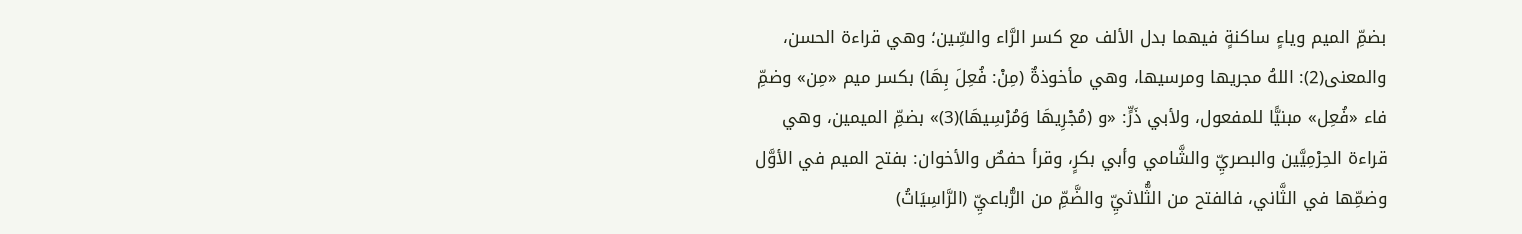بضمِّ الميم وياءٍ ساكنةٍ فيهما بدل الألف مع كسر الرَّاء والسِّين؛ وهي قراءة الحسن، والمعنى(2): اللهُ مجريها ومرسيها، وهي مأخوذةٌ (مِنْ: فُعِلَ بِهَا) بكسر ميم «مِن» وضمِّ فاء «فُعِل» مبنيًّا للمفعول، ولأبي ذَرٍّ: «و (مُجْرِيهَا وَمُرْسِيهَا)(3)» بضمِّ الميمين، وهي قراءة الحِرْمِيَّين والبصريِّ والشَّامي وأبي بكرٍ، وقرأ حفصٌ والأخوان: بفتح الميم في الأوَّل وضمِّها في الثَّاني، فالفتح من الثُّلاثيِّ والضَّمِّ من الرُّباعيِّ (الرَّاسِيَاتُ)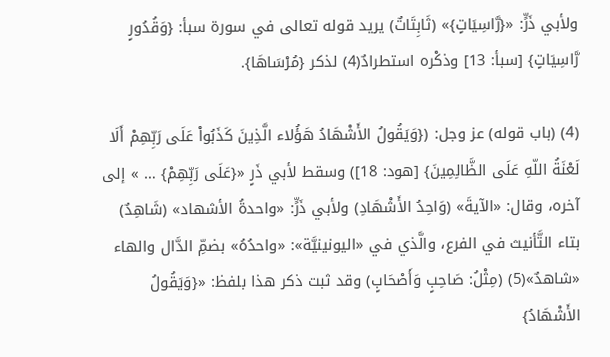ولأبي ذَرٍّ: «{رَّاسِيَاتٍ}» (ثَابِتَاتٌ) يريد قوله تعالى في سورة سبأ: {وَقُدُورٍ رَّاسِيَاتٍ} [سبأ: 13] وذكْره استطرادٌ(4) لذكر {مُرْسَاهَا}.

(4) (باب قوله) عز وجل: ({وَيَقُولُ الأَشْهَادُ هَؤُلاء الَّذِينَ كَذَبُواْ عَلَى رَبِّهِمْ أَلَا لَعْنَةُ اللّهِ عَلَى الظَّالِمِينَ} [هود: 18]) وسقط لأبي ذَرٍ «{عَلَى رَبِّهِمْ} … » إلى آخره، وقال: «الآيةَ» (وَاحِدُ الأَشْهَادِ) ولأبي ذَرٍّ: «واحدةُ الأشهاد» (شَاهِدٌ) بتاء التَّأنيث في الفرع، والَّذي في «اليونينيَّة»: «واحدُهُ» بضمِّ الدَّال والهاء «شاهدٌ»(5) (مِثْلُ: صَاحِبٍ وَأَصْحَابٍ) وقد ثبت ذكر هذا بلفظ: «{وَيَقُولُ الأَشْهَادُ}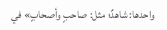واحدها: شاهدٌ؛ مثل: صاحبٍ وأصحابٍ» في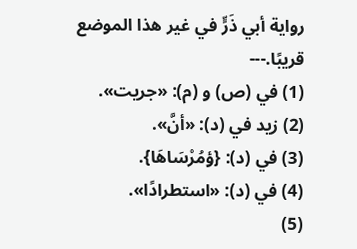رواية أبي ذَرٍّ في غير هذا الموضع قريبًا.---
(1) في (ص) و (م): «جريت».
(2) زيد في (د): «أنَّ».
(3) في (د): {ؤمُرْسَاهَا}.
(4) في (د): «استطرادًا».
(5)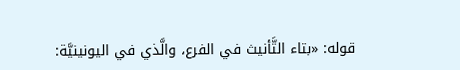قوله: «بتاء التَّأنيث في الفرع، والَّذي في اليونينيَّة: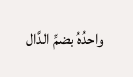واحدُهُ بضمِّ الدَّال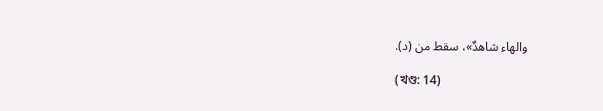والهاء شاهدٌ»، سقط من (د).

(খণ্ড: 14)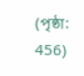(পৃষ্ঠা: 456)